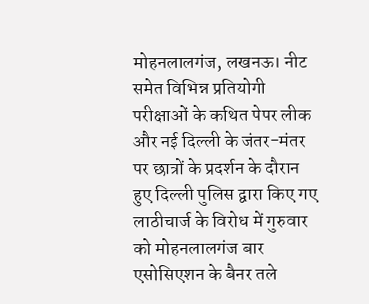मोहनलालगंज, लखनऊ। नीट समेत विभिन्न प्रतियोगी परीक्षाओं के कथित पेपर लीक और नई दिल्ली के जंतर-मंतर पर छात्रों के प्रदर्शन के दौरान हुए दिल्ली पुलिस द्वारा किए गए लाठीचार्ज के विरोध में गुरुवार को मोहनलालगंज बार एसोसिएशन के बैनर तले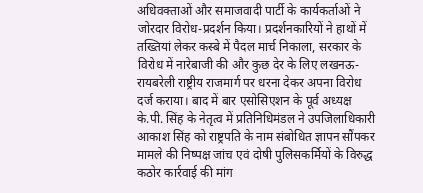अधिवक्ताओं और समाजवादी पार्टी के कार्यकर्ताओं ने जोरदार विरोध-प्रदर्शन किया। प्रदर्शनकारियों ने हाथों में तख्तियां लेकर कस्बे में पैदल मार्च निकाला, सरकार के विरोध में नारेबाजी की और कुछ देर के लिए लखनऊ-रायबरेली राष्ट्रीय राजमार्ग पर धरना देकर अपना विरोध दर्ज कराया। बाद में बार एसोसिएशन के पूर्व अध्यक्ष के.पी. सिंह के नेतृत्व में प्रतिनिधिमंडल ने उपजिलाधिकारी आकाश सिंह को राष्ट्रपति के नाम संबोधित ज्ञापन सौंपकर मामले की निष्पक्ष जांच एवं दोषी पुलिसकर्मियों के विरुद्ध कठोर कार्रवाई की मांग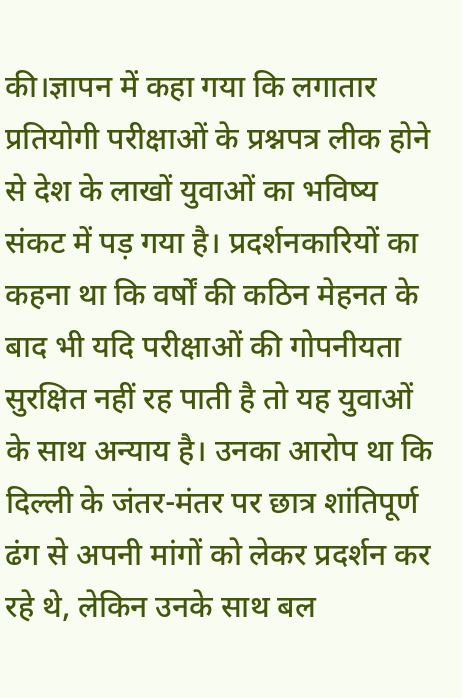की।ज्ञापन में कहा गया कि लगातार प्रतियोगी परीक्षाओं के प्रश्नपत्र लीक होने से देश के लाखों युवाओं का भविष्य संकट में पड़ गया है। प्रदर्शनकारियों का कहना था कि वर्षों की कठिन मेहनत के बाद भी यदि परीक्षाओं की गोपनीयता सुरक्षित नहीं रह पाती है तो यह युवाओं के साथ अन्याय है। उनका आरोप था कि दिल्ली के जंतर-मंतर पर छात्र शांतिपूर्ण ढंग से अपनी मांगों को लेकर प्रदर्शन कर रहे थे, लेकिन उनके साथ बल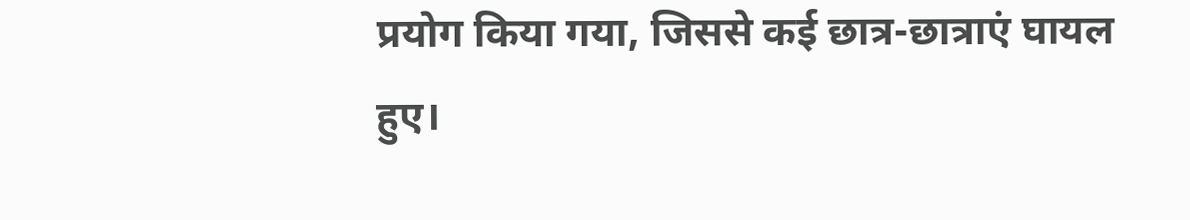प्रयोग किया गया, जिससे कई छात्र-छात्राएं घायल हुए।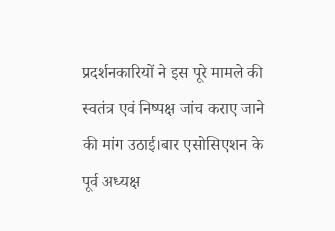प्रदर्शनकारियों ने इस पूरे मामले की स्वतंत्र एवं निष्पक्ष जांच कराए जाने की मांग उठाई।बार एसोसिएशन के पूर्व अध्यक्ष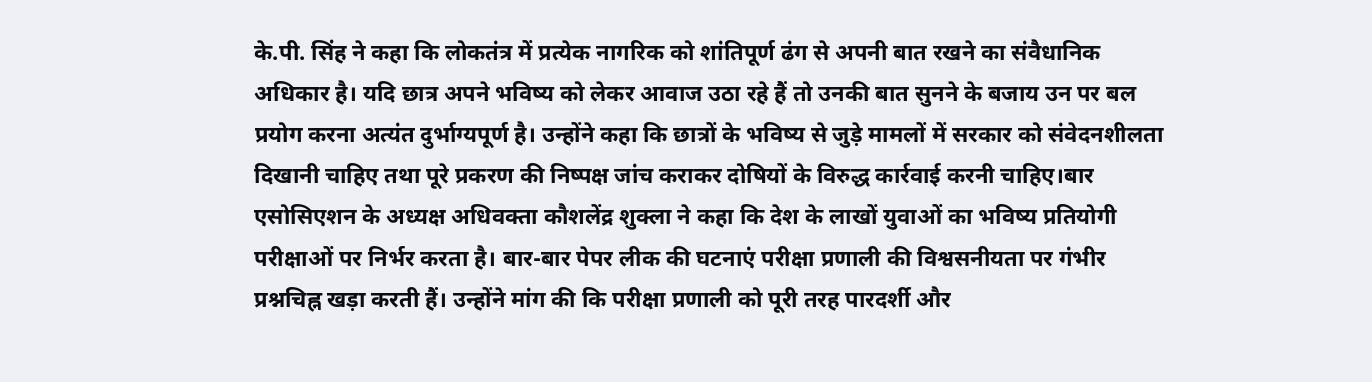के.पी. सिंह ने कहा कि लोकतंत्र में प्रत्येक नागरिक को शांतिपूर्ण ढंग से अपनी बात रखने का संवैधानिक अधिकार है। यदि छात्र अपने भविष्य को लेकर आवाज उठा रहे हैं तो उनकी बात सुनने के बजाय उन पर बल प्रयोग करना अत्यंत दुर्भाग्यपूर्ण है। उन्होंने कहा कि छात्रों के भविष्य से जुड़े मामलों में सरकार को संवेदनशीलता दिखानी चाहिए तथा पूरे प्रकरण की निष्पक्ष जांच कराकर दोषियों के विरुद्ध कार्रवाई करनी चाहिए।बार एसोसिएशन के अध्यक्ष अधिवक्ता कौशलेंद्र शुक्ला ने कहा कि देश के लाखों युवाओं का भविष्य प्रतियोगी परीक्षाओं पर निर्भर करता है। बार-बार पेपर लीक की घटनाएं परीक्षा प्रणाली की विश्वसनीयता पर गंभीर प्रश्नचिह्न खड़ा करती हैं। उन्होंने मांग की कि परीक्षा प्रणाली को पूरी तरह पारदर्शी और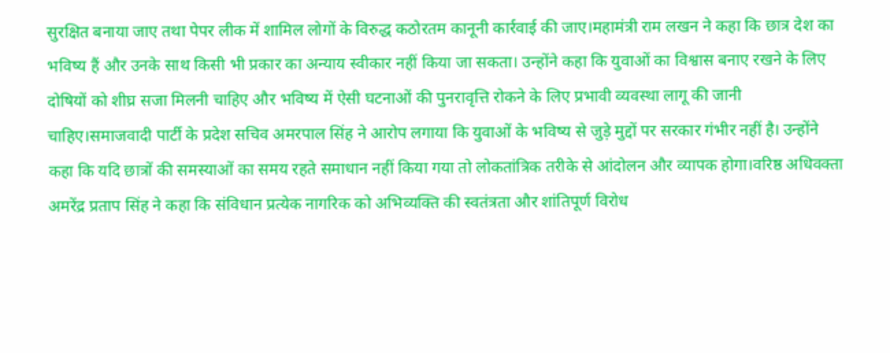सुरक्षित बनाया जाए तथा पेपर लीक में शामिल लोगों के विरुद्ध कठोरतम कानूनी कार्रवाई की जाए।महामंत्री राम लखन ने कहा कि छात्र देश का भविष्य हैं और उनके साथ किसी भी प्रकार का अन्याय स्वीकार नहीं किया जा सकता। उन्होंने कहा कि युवाओं का विश्वास बनाए रखने के लिए दोषियों को शीघ्र सजा मिलनी चाहिए और भविष्य में ऐसी घटनाओं की पुनरावृत्ति रोकने के लिए प्रभावी व्यवस्था लागू की जानी चाहिए।समाजवादी पार्टी के प्रदेश सचिव अमरपाल सिंह ने आरोप लगाया कि युवाओं के भविष्य से जुड़े मुद्दों पर सरकार गंभीर नहीं है। उन्होंने कहा कि यदि छात्रों की समस्याओं का समय रहते समाधान नहीं किया गया तो लोकतांत्रिक तरीके से आंदोलन और व्यापक होगा।वरिष्ठ अधिवक्ता अमरेंद्र प्रताप सिंह ने कहा कि संविधान प्रत्येक नागरिक को अभिव्यक्ति की स्वतंत्रता और शांतिपूर्ण विरोध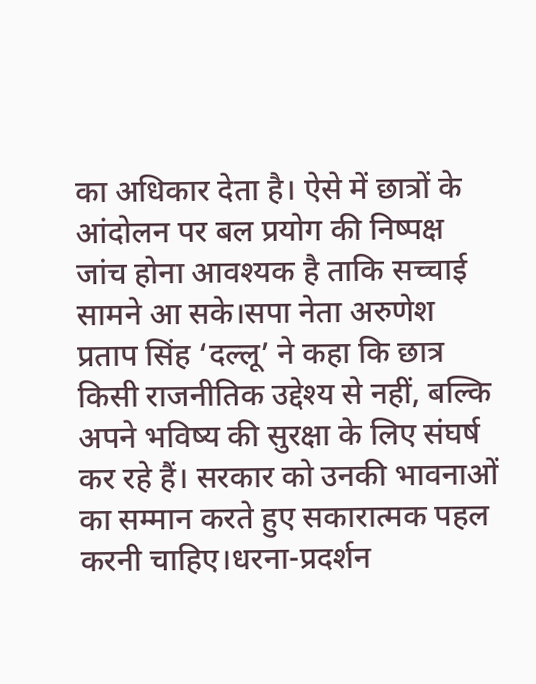का अधिकार देता है। ऐसे में छात्रों के आंदोलन पर बल प्रयोग की निष्पक्ष जांच होना आवश्यक है ताकि सच्चाई सामने आ सके।सपा नेता अरुणेश प्रताप सिंह ‘दल्लू’ ने कहा कि छात्र किसी राजनीतिक उद्देश्य से नहीं, बल्कि अपने भविष्य की सुरक्षा के लिए संघर्ष कर रहे हैं। सरकार को उनकी भावनाओं का सम्मान करते हुए सकारात्मक पहल करनी चाहिए।धरना-प्रदर्शन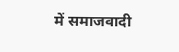में समाजवादी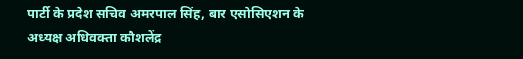पार्टी के प्रदेश सचिव अमरपाल सिंह, बार एसोसिएशन के अध्यक्ष अधिवक्ता कौशलेंद्र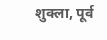शुक्ला, पूर्व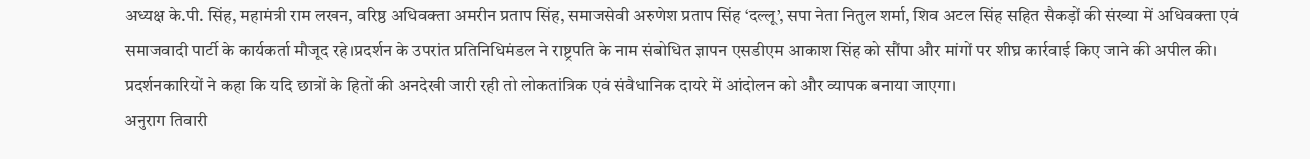अध्यक्ष के.पी. सिंह, महामंत्री राम लखन, वरिष्ठ अधिवक्ता अमरीन प्रताप सिंह, समाजसेवी अरुणेश प्रताप सिंह ‘दल्लू’, सपा नेता नितुल शर्मा, शिव अटल सिंह सहित सैकड़ों की संख्या में अधिवक्ता एवं समाजवादी पार्टी के कार्यकर्ता मौजूद रहे।प्रदर्शन के उपरांत प्रतिनिधिमंडल ने राष्ट्रपति के नाम संबोधित ज्ञापन एसडीएम आकाश सिंह को सौंपा और मांगों पर शीघ्र कार्रवाई किए जाने की अपील की। प्रदर्शनकारियों ने कहा कि यदि छात्रों के हितों की अनदेखी जारी रही तो लोकतांत्रिक एवं संवैधानिक दायरे में आंदोलन को और व्यापक बनाया जाएगा।
अनुराग तिवारी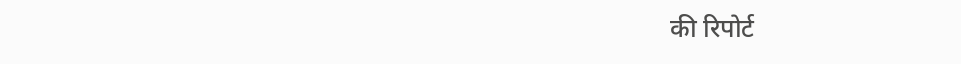की रिपोर्ट